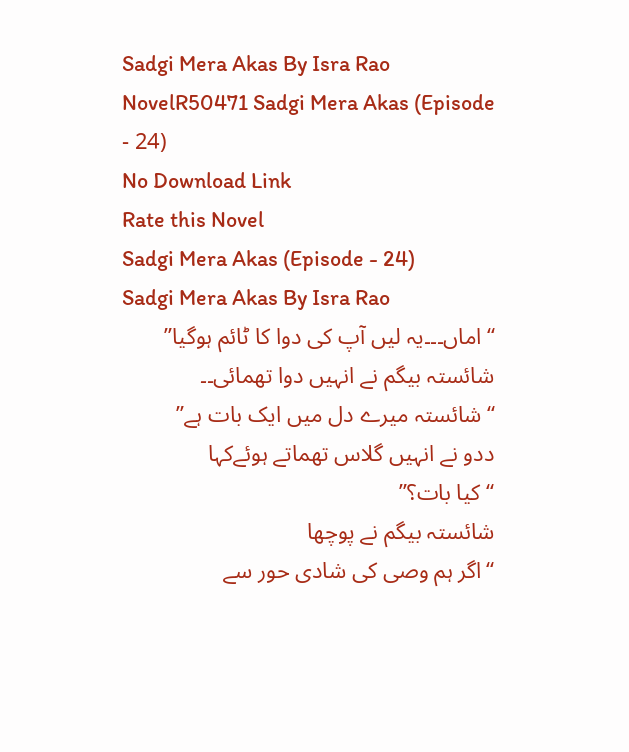Sadgi Mera Akas By Isra Rao NovelR50471 Sadgi Mera Akas (Episode - 24)
No Download Link
Rate this Novel
Sadgi Mera Akas (Episode - 24)
Sadgi Mera Akas By Isra Rao
“اماں۔۔۔یہ لیں آپ کی دوا کا ٹائم ہوگیا”
شائستہ بیگم نے انہیں دوا تھمائی۔۔
“شائستہ میرے دل میں ایک بات ہے”
ددو نے انہیں گلاس تھماتے ہوئےکہا
“کیا بات؟”
شائستہ بیگم نے پوچھا
“اگر ہم وصی کی شادی حور سے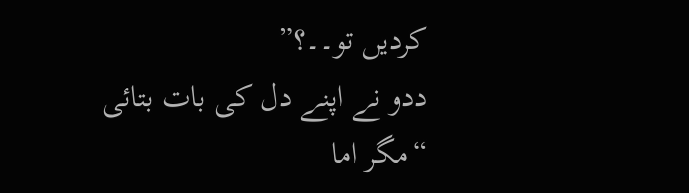کردیں تو۔۔؟”
ددو نے اپنے دل کی بات بتائی
“مگر اما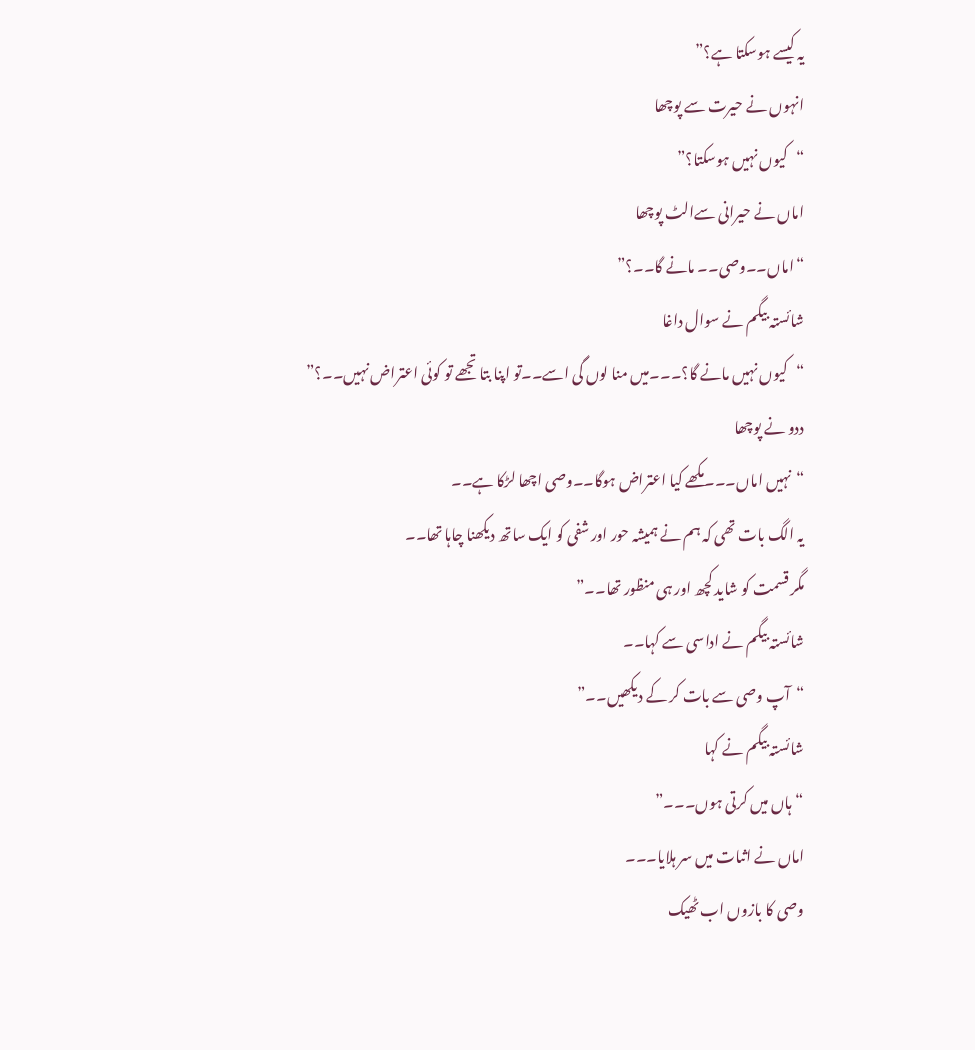یہ کیسے ہوسکتا ہے؟”
انہوں نے حیرت سے پوچھا
“کیوں نہیں ہوسکتا؟”
اماں نے حیرانی سےالٹ پوچھا
“اماں۔۔وصی۔۔ مانے گا۔۔؟”
شائستہ بیگم نے سوال داغا
“کیوں نہیں مانے گا؟۔۔۔میں منا لوں گی اسے۔۔تو اپنا بتا تجھے تو کوئی اعتراض نہیں۔۔؟”
ددو نے پوچھا
“نہیں اماں۔۔۔مکھے کیا اعتراض ہوگا۔۔وصی اچھا لڑکا ہے۔۔
یہ الگ بات تھی کہ ہم نے ہمیشہ حور اور شفی کو ایک ساتھ دیکھنا چاہا تھا۔۔
مگر قسمت کو شاید کچھ اور ہی منظور تھا۔۔”
شائستہ بیگم نے اداسی سے کہا۔۔
“آپ وصی سے بات کر کے دیکھیں۔۔”
شائستہ بیگم نے کہا
“ہاں میں کرتی ہوں۔۔۔”
اماں نے اثںات میں سر ہلایا۔۔۔
وصی کا بازوں اب ٹھیک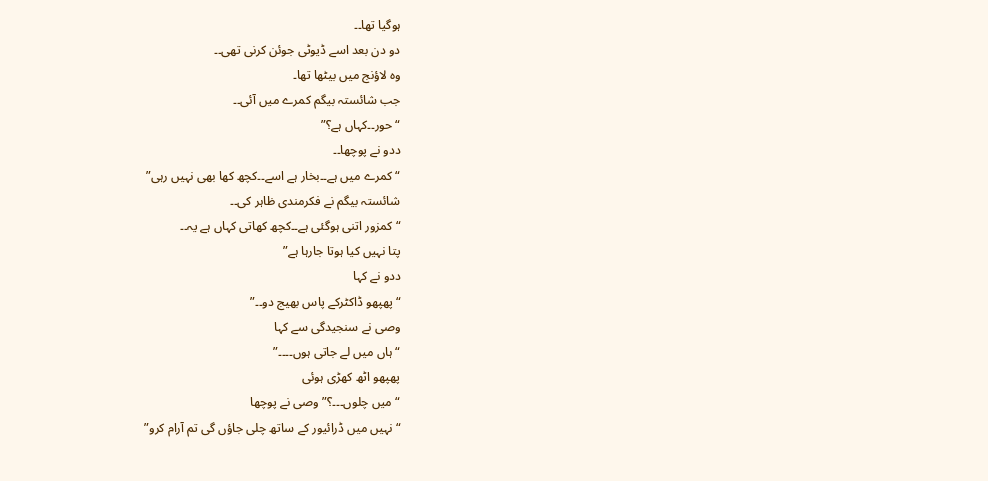ہوگیا تھا۔۔
دو دن بعد اسے ڈیوٹی جوئن کرنی تھی۔۔
وہ لاؤنج میں بیٹھا تھا۔
جب شائستہ بیگم کمرے میں آئی۔۔
“حور۔۔کہاں ہے؟”
ددو نے پوچھا۔۔
“کمرے میں ہے۔۔بخار ہے اسے۔۔کچھ کھا بھی نہیں رہی”
شائستہ بیگم نے فکرمندی ظاہر کی۔۔
“کمزور اتنی ہوگئی ہے۔۔کچھ کھاتی کہاں ہے یہ۔۔
پتا نہیں کیا ہوتا جارہا ہے”
ددو نے کہا
“پھپھو ڈاکٹرکے پاس بھیج دو۔۔”
وصی نے سنجیدگی سے کہا
“ہاں میں لے جاتی ہوں۔۔۔۔”
پھپھو اٹھ کھڑی ہوئی
“میں چلوں۔۔۔؟” وصی نے پوچھا
“نہیں میں ڈرائیور کے ساتھ چلی جاؤں گی تم آرام کرو”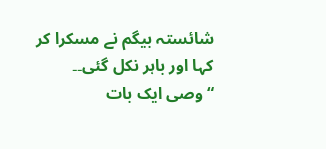شائستہ بیگم نے مسکرا کر کہا اور باہر نکل گئی۔۔
“وصی ایک بات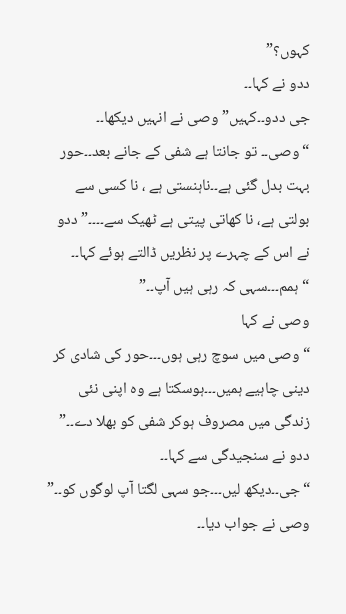کہوں؟”
ددو نے کہا۔۔
جی ددو۔۔کہیں” وصی نے انہیں دیکھا۔۔
“وصی۔۔ تو جانتا ہے شفی کے جانے بعد۔۔حور بہت بدل گئی ہے۔۔ناہنستی ہے ، نا کسی سے بولتی ہے، نا کھاتی پیتی ہے ٹھیک سے۔۔۔۔” ددو نے اس کے چہرے پر نظریں ڈالتے ہوئے کہا۔۔
“ہمم۔۔۔سہی کہ رہی ہیں آپ۔۔”
وصی نے کہا
“وصی میں سوچ رہی ہوں۔۔۔حور کی شادی کر دینی چاہیے ہمیں۔۔۔ہوسکتا ہے وہ اپنی نئی زندگی میں مصروف ہوکر شفی کو بھلا دے۔۔” ددو نے سنجیدگی سے کہا۔۔
“جی۔۔دیکھ لیں۔۔۔جو سہی لگتا آپ لوگوں کو۔۔”
وصی نے جواب دیا۔۔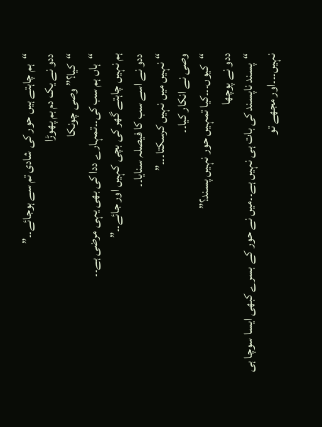“ہم چاہتے ہیں حور کی شادی تم سے ہوجائے۔۔”
ددو نے یک دم بم پھوڑا
“کیا؟” وصی چونکا
“ہاں ہم سب کی۔۔تمہارے ددا کی بھی یہی مرضی ہے۔۔
ہم نہیں چاہتے گھر کی بچی کہیں اور جائے۔۔”
ددو نے اسے سب کا فیصلہ سنایا۔۔
“نہیں میں نہیں کرسکتا۔۔۔”
وصی نے انکار کیا۔۔
“کیوں۔۔۔کیا تمہیں حور نہیں پسند؟”
ددو نے پوچھا
“پسند ناپسند کی بات ہی نہیں ہے۔۔میں نے حور کے بسرے کبھی ایسا سوچا ہی نہیں۔۔۔اور مجھے تو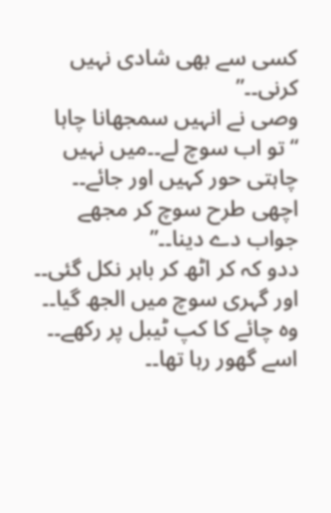کسی سے بھی شادی نہیں کرنی۔۔”
وصی نے انہیں سمجھانا چاہا
“تو اب سوچ لے۔۔میں نہیں چاہتی حور کہیں اور جائے۔۔
اچھی طرح سوچ کر مجھے جواب دے دینا۔۔”
ددو کہ کر اٹھ کر باہر نکل گئی۔۔
اور گہری سوچ میں الجھ گیا۔۔
وہ چائے کا کپ ٹیبل پر رکھے۔۔
اسے گھور رہا تھا۔۔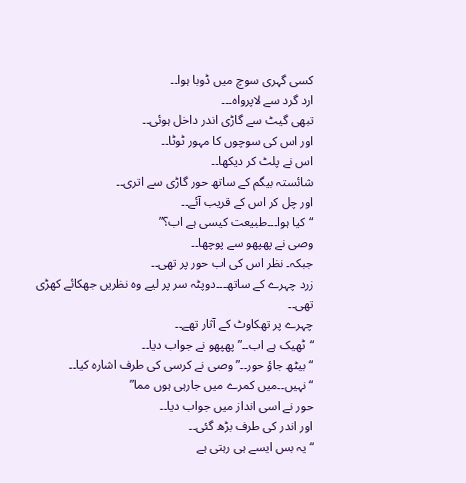کسی گہری سوچ میں ڈوبا ہوا۔۔
ارد گرد سے لاپرواہ۔۔۔
تبھی گیٹ سے گاڑی اندر داخل ہوئی۔۔
اور اس کی سوچوں کا مہور ٹوٹا۔۔
اس نے پلٹ کر دیکھا۔۔
شائستہ بیگم کے ساتھ حور گاڑی سے اتری۔۔
اور چل کر اس کے قریب آئے۔۔
“کیا ہوا۔۔۔طبیعت کیسی ہے اب؟”
وصی نے پھپھو سے پوچھا۔۔
جبکہ۔ نظر اس کی اب حور پر تھی۔۔
زرد چہرے کے ساتھ۔۔۔دوپٹہ سر پر لیے وہ نظریں جھکائے کھڑی تھی۔۔
چہرے پر تھکاوٹ کے آثار تھے۔۔
“ٹھیک ہے اب۔۔” پھپھو نے جواب دیا۔۔
“بیٹھ جاؤ حور۔۔” وصی نے کرسی کی طرف اشارہ کیا۔۔
“نہیں۔۔میں کمرے میں جارہی ہوں مما”
حور نے اسی انداز میں جواب دیا۔۔
اور اندر کی طرف بڑھ گئی۔۔
“یہ بس ایسے ہی رہتی ہے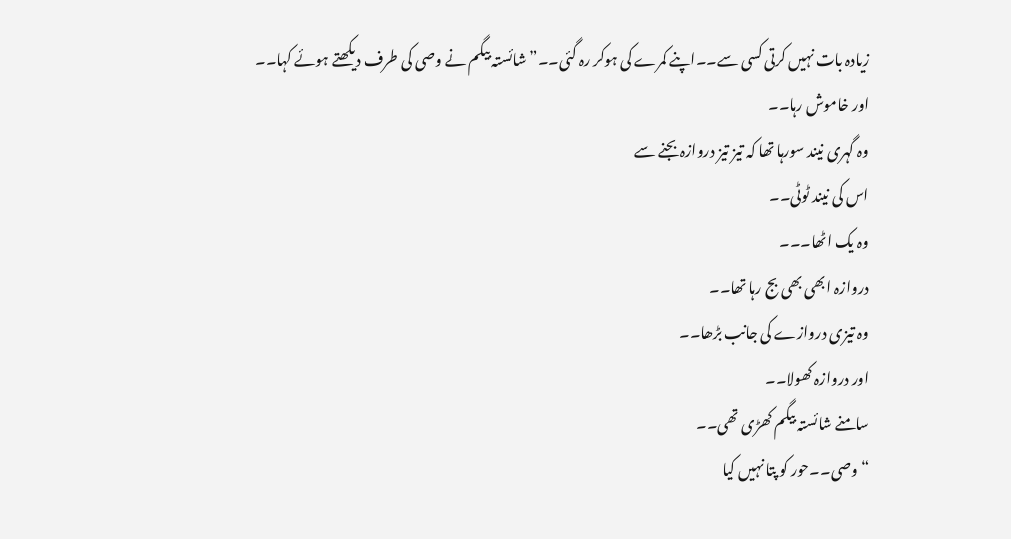زیادہ بات نہیں کرتی کسی سے۔۔اپنے کمرے کی ہوکر رہ گئی۔۔” شائستہ بیگم نے وصی کی طرف دیکھتے ہوئے کہا۔۔
اور خاموش رہا۔۔
وہ گہری نیند سورہا تھا کہ تیز تیز دروازہ بجنے سے
اس کی نیند ٹوٹی۔۔
وہ یک اٹھا۔۔۔
دروازہ ابھی بھی بج رہا تھا۔۔
وہ تیزی دروازے کی جانب بڑھا۔۔
اور دروازہ کھولا۔۔
سامنے شائستہ بیگم کھڑی تھی۔۔
“وصی۔۔حور کو پتا نہیں کیا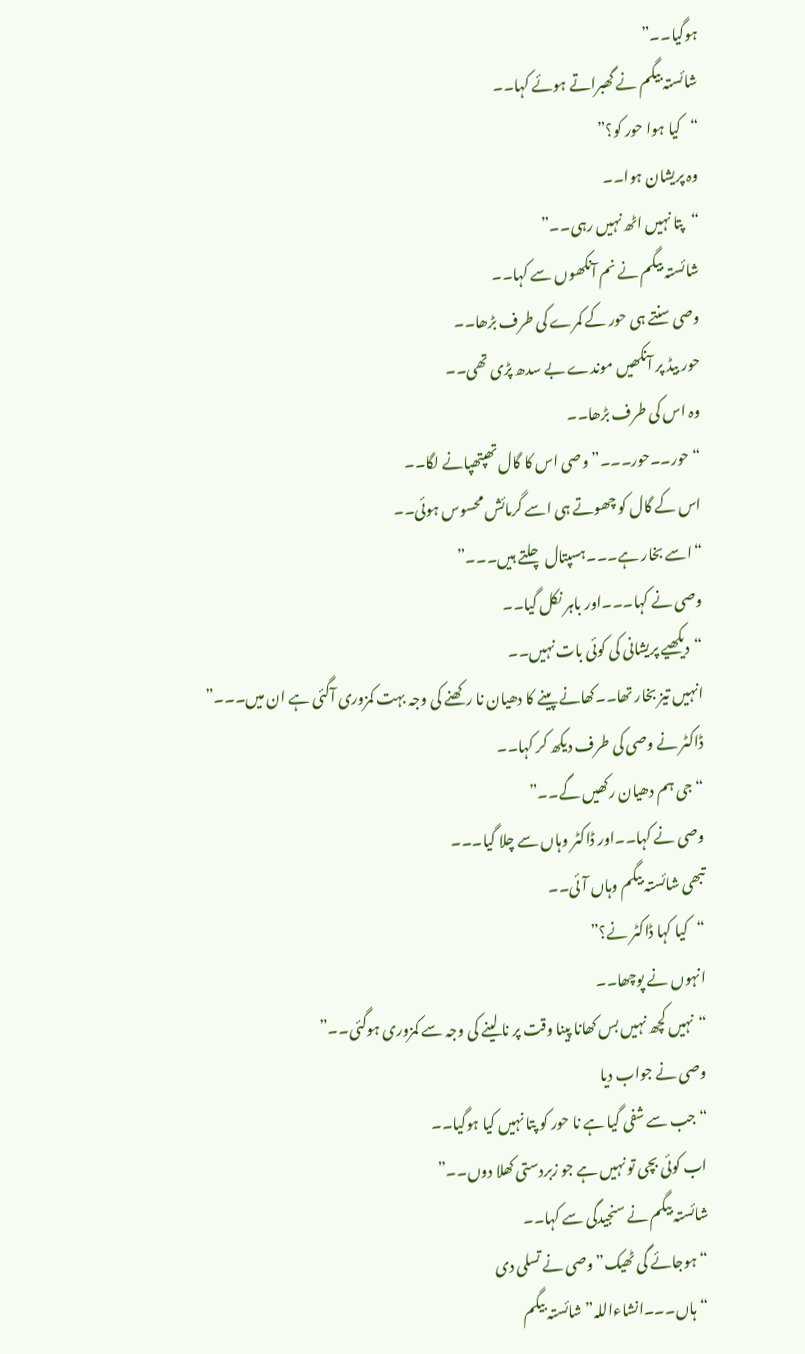ہوگیا۔۔”
شائستہ بیگم نے گھبراتے ہوئے کہا۔۔
“کیا ہوا حور کو؟”
وہ پریشان ہوا۔۔
“پتا نہیں اٹھ نہیں رہی۔۔”
شائستہ بیگم نے نم آنکھوں سے کہا۔۔
وصی سنتے ہی حور کے کمرے کی طرف بڑھا۔۔
حور بیڈ پر آنکھیں موندے بے سدھ پڑی تھی۔۔
وہ اس کی طرف بڑھا۔۔
“حور۔۔حور۔۔۔” وصی اس کا گال تھپتھپانے لگا۔۔
اس کے گال کو چھوتے ہی اسے گرمائش محسوس ہوئی۔۔
“اسے بخار ہے۔۔۔ہسپتال چلتے ہیں۔۔۔”
وصی نے کہا۔۔۔اور باہر نکل گیا۔۔
“دیکھیے پریشانی کی کوئی بات نہیں۔۔
انہیں تیز بخار تھا۔۔کھانے پینے کا دھیان نا رکھنے کی وجہ بہت کمزوری آگئی ہے ان میں۔۔۔”
ڈاکٹر نے وصی کی طرف دیکھ کر کہا۔۔
“جی ہم دھیان رکھیں گے۔۔”
وصی نے کہا۔۔اور ڈاکٹر وہاں سے چلا گیا۔۔۔
تبھی شائستہ بیگم وہاں آئی۔۔
“کیا کہا ڈاکٹر نے؟”
انہوں نے پوچھا۔۔
“نہیں کچھ نہیں بس کھانا پینا وقت پر نا لینے کی وجہ سے کمزوری ہوگئی۔۔”
وصی نے جواب دیا
“جب سے شفی گیا ہے نا حور کو پتا نہیں کیا ہوگیا۔۔
اب کوئی بچی تو نہیں ہے جو زبردستی کھلا دوں۔۔”
شائستہ بیگم نے سنجیدگی سے کہا۔۔
“ہوجائے گی ٹھیک” وصی نے تسلی دی
“ہاں۔۔۔انشاءاللہ” شائستہ بیگم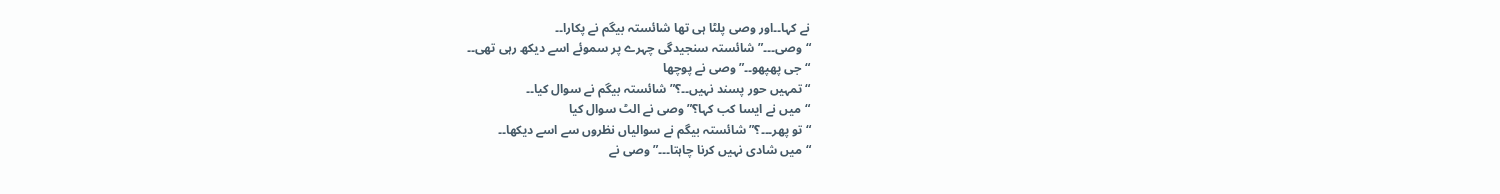نے کہا۔۔اور وصی پلٹا ہی تھا شائستہ بیگم نے پکارا۔۔
“وصی۔۔۔” شائستہ سنجیدگی چہرے پر سموئے اسے دیکھ رہی تھی۔۔
“جی پھپھو۔۔” وصی نے پوچھا
“تمہیں حور پسند نہیں۔۔؟” شائستہ بیگم نے سوال کیا۔۔
“میں نے ایسا کب کہا؟” وصی نے الٹ سوال کیا
“تو پھر۔۔۔؟” شائستہ بیگم نے سوالیاں نظروں سے اسے دیکھا۔۔
“میں شادی نہیں کرنا چاہتا۔۔۔” وصی نے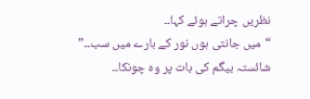نظریں چراتے ہوئے کہا۔۔
“میں جانتی ہوں نور کے بارے میں سب۔۔”
شائستہ بیگم کی بات پر وہ چونکا۔۔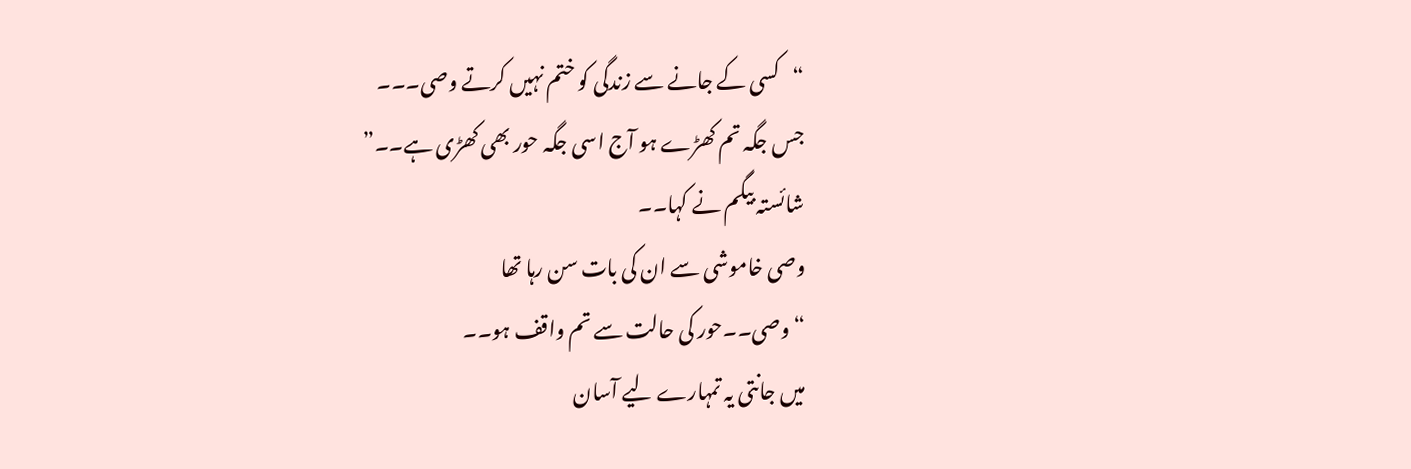“کسی کے جانے سے زندگی کو ختم نہیں کرتے وصی۔۔۔
جس جگہ تم کھڑے ہو آج اسی جگہ حور بھی کھڑی ہے۔۔”
شائستہ بیگم نے کہا۔۔
وصی خاموشی سے ان کی بات سن رہا تھا
“وصی۔۔حور کی حالت سے تم واقف ہو۔۔
میں جانتی یہ تمہارے لیے آسان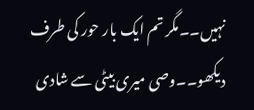نہیں۔۔مگر تم ایک بار حور کی طرف دیکھو۔۔وصی میری بیٹی سے شادی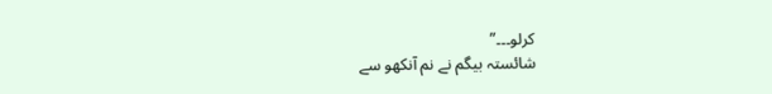کرلو۔۔۔”
شائستہ بیگم نے نم آنکھو سے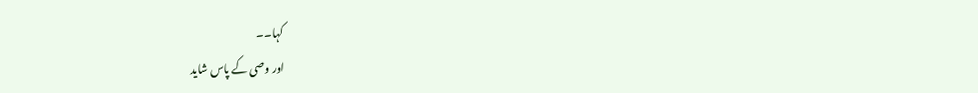کہا۔۔
اور وصی کے پاس شاید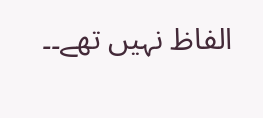الفاظ نہیں تھے۔۔